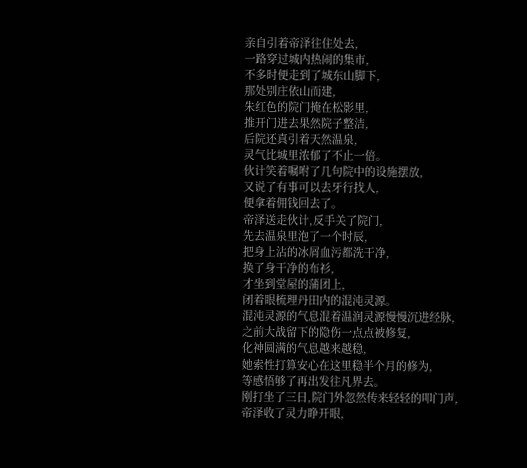亲自引着帝泽往住处去,
一路穿过城内热闹的集市,
不多时便走到了城东山脚下,
那处别庄依山而建,
朱红色的院门掩在松影里,
推开门进去果然院子整洁,
后院还真引着天然温泉,
灵气比城里浓郁了不止一倍。
伙计笑着嘱咐了几句院中的设施摆放,
又说了有事可以去牙行找人,
便拿着佣钱回去了。
帝泽送走伙计,反手关了院门,
先去温泉里泡了一个时辰,
把身上沾的冰屑血污都洗干净,
换了身干净的布衫,
才坐到堂屋的蒲团上,
闭着眼梳理丹田内的混沌灵源。
混沌灵源的气息混着温润灵源慢慢沉进经脉,
之前大战留下的隐伤一点点被修复,
化神圆满的气息越来越稳,
她索性打算安心在这里稳半个月的修为,
等感悟够了再出发往凡界去。
刚打坐了三日,院门外忽然传来轻轻的叩门声,
帝泽收了灵力睁开眼,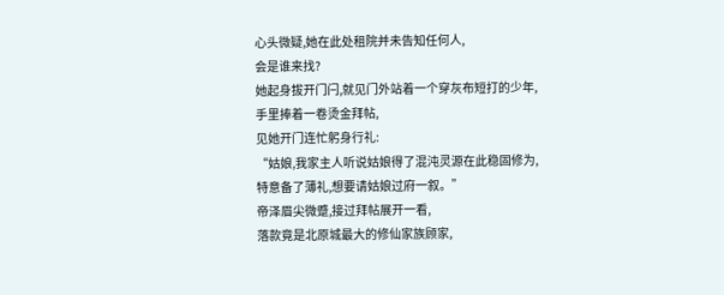心头微疑,她在此处租院并未告知任何人,
会是谁来找?
她起身拔开门闩,就见门外站着一个穿灰布短打的少年,
手里捧着一卷烫金拜帖,
见她开门连忙躬身行礼:
“姑娘,我家主人听说姑娘得了混沌灵源在此稳固修为,
特意备了薄礼,想要请姑娘过府一叙。”
帝泽眉尖微蹙,接过拜帖展开一看,
落款竟是北原城最大的修仙家族顾家,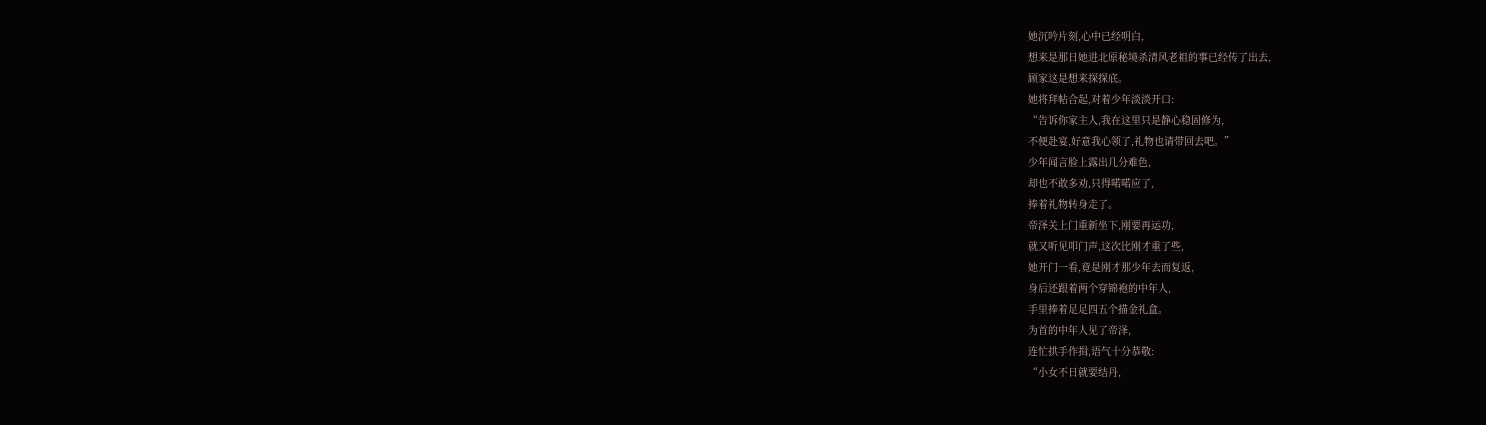她沉吟片刻,心中已经明白,
想来是那日她进北原秘境杀清风老祖的事已经传了出去,
顾家这是想来探探底。
她将拜帖合起,对着少年淡淡开口:
“告诉你家主人,我在这里只是静心稳固修为,
不便赴宴,好意我心领了,礼物也请带回去吧。”
少年闻言脸上露出几分难色,
却也不敢多劝,只得喏喏应了,
捧着礼物转身走了。
帝泽关上门重新坐下,刚要再运功,
就又听见叩门声,这次比刚才重了些,
她开门一看,竟是刚才那少年去而复返,
身后还跟着两个穿锦袍的中年人,
手里捧着足足四五个描金礼盒。
为首的中年人见了帝泽,
连忙拱手作揖,语气十分恭敬:
“小女不日就要结丹,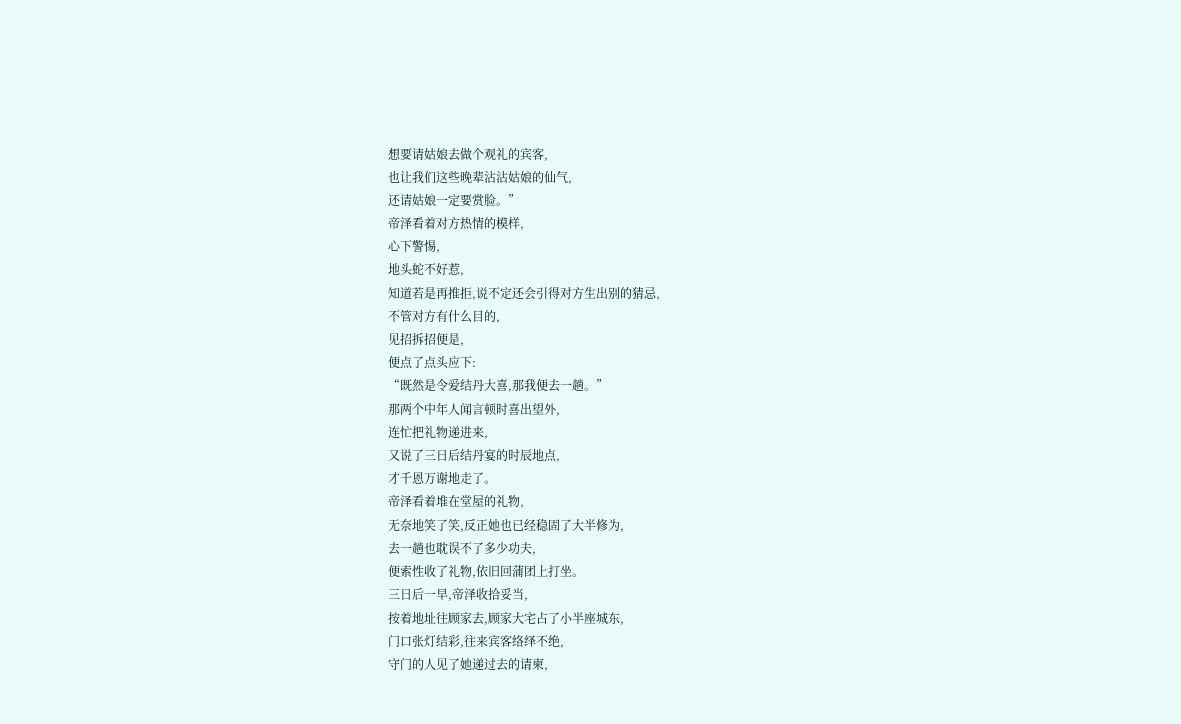想要请姑娘去做个观礼的宾客,
也让我们这些晚辈沾沾姑娘的仙气,
还请姑娘一定要赏脸。”
帝泽看着对方热情的模样,
心下警惕,
地头蛇不好惹,
知道若是再推拒,说不定还会引得对方生出别的猜忌,
不管对方有什么目的,
见招拆招便是,
便点了点头应下:
“既然是令爱结丹大喜,那我便去一趟。”
那两个中年人闻言顿时喜出望外,
连忙把礼物递进来,
又说了三日后结丹宴的时辰地点,
才千恩万谢地走了。
帝泽看着堆在堂屋的礼物,
无奈地笑了笑,反正她也已经稳固了大半修为,
去一趟也耽误不了多少功夫,
便索性收了礼物,依旧回蒲团上打坐。
三日后一早,帝泽收拾妥当,
按着地址往顾家去,顾家大宅占了小半座城东,
门口张灯结彩,往来宾客络绎不绝,
守门的人见了她递过去的请柬,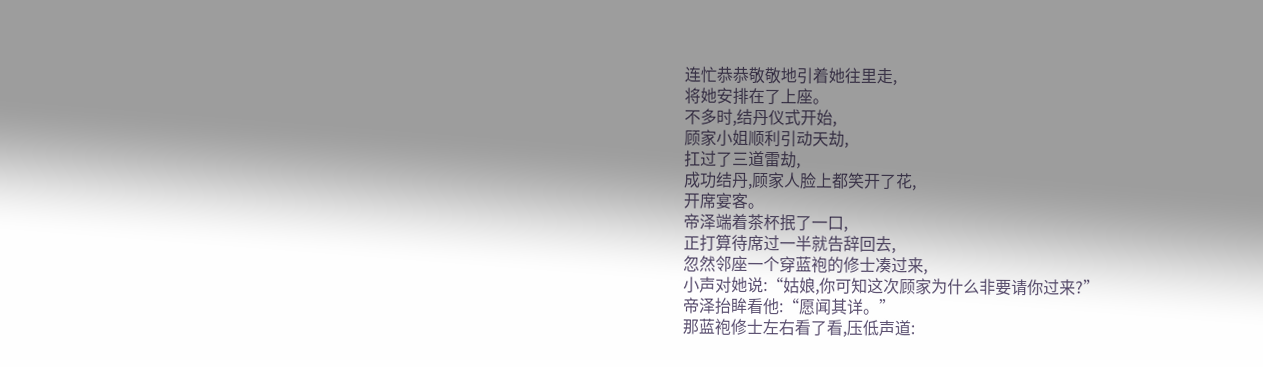连忙恭恭敬敬地引着她往里走,
将她安排在了上座。
不多时,结丹仪式开始,
顾家小姐顺利引动天劫,
扛过了三道雷劫,
成功结丹,顾家人脸上都笑开了花,
开席宴客。
帝泽端着茶杯抿了一口,
正打算待席过一半就告辞回去,
忽然邻座一个穿蓝袍的修士凑过来,
小声对她说:“姑娘,你可知这次顾家为什么非要请你过来?”
帝泽抬眸看他:“愿闻其详。”
那蓝袍修士左右看了看,压低声道: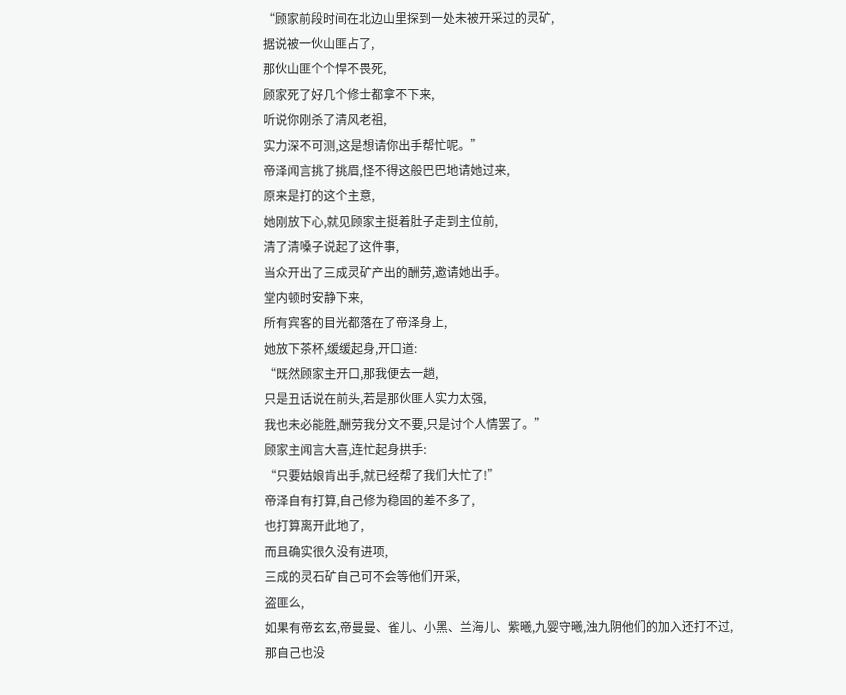“顾家前段时间在北边山里探到一处未被开采过的灵矿,
据说被一伙山匪占了,
那伙山匪个个悍不畏死,
顾家死了好几个修士都拿不下来,
听说你刚杀了清风老祖,
实力深不可测,这是想请你出手帮忙呢。”
帝泽闻言挑了挑眉,怪不得这般巴巴地请她过来,
原来是打的这个主意,
她刚放下心,就见顾家主挺着肚子走到主位前,
清了清嗓子说起了这件事,
当众开出了三成灵矿产出的酬劳,邀请她出手。
堂内顿时安静下来,
所有宾客的目光都落在了帝泽身上,
她放下茶杯,缓缓起身,开口道:
“既然顾家主开口,那我便去一趟,
只是丑话说在前头,若是那伙匪人实力太强,
我也未必能胜,酬劳我分文不要,只是讨个人情罢了。”
顾家主闻言大喜,连忙起身拱手:
“只要姑娘肯出手,就已经帮了我们大忙了!”
帝泽自有打算,自己修为稳固的差不多了,
也打算离开此地了,
而且确实很久没有进项,
三成的灵石矿自己可不会等他们开采,
盗匪么,
如果有帝玄玄,帝曼曼、雀儿、小黑、兰海儿、紫曦,九婴守曦,浊九阴他们的加入还打不过,
那自己也没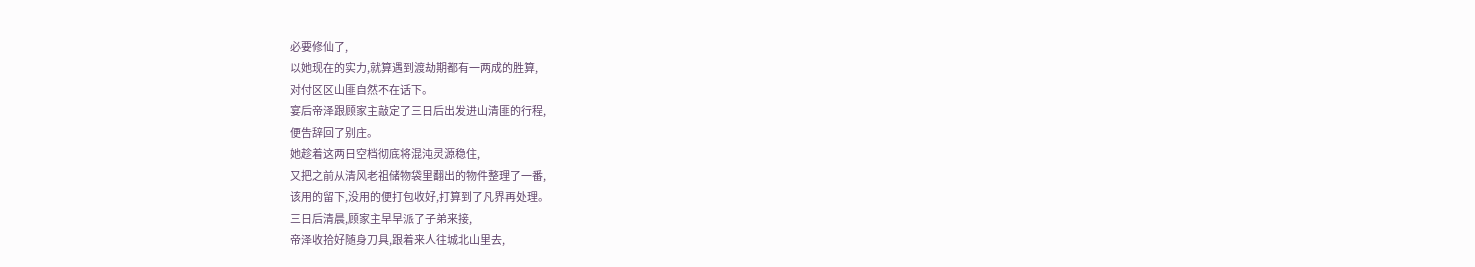必要修仙了,
以她现在的实力,就算遇到渡劫期都有一两成的胜算,
对付区区山匪自然不在话下。
宴后帝泽跟顾家主敲定了三日后出发进山清匪的行程,
便告辞回了别庄。
她趁着这两日空档彻底将混沌灵源稳住,
又把之前从清风老祖储物袋里翻出的物件整理了一番,
该用的留下,没用的便打包收好,打算到了凡界再处理。
三日后清晨,顾家主早早派了子弟来接,
帝泽收拾好随身刀具,跟着来人往城北山里去,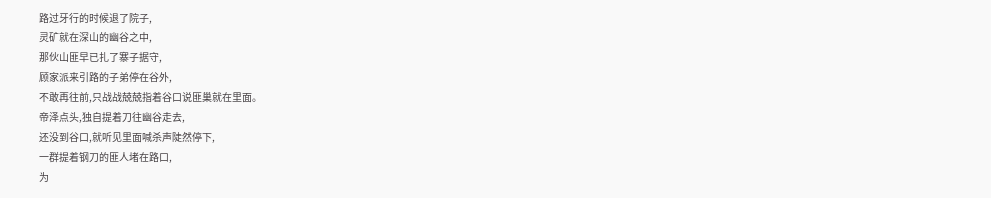路过牙行的时候退了院子,
灵矿就在深山的幽谷之中,
那伙山匪早已扎了寨子据守,
顾家派来引路的子弟停在谷外,
不敢再往前,只战战兢兢指着谷口说匪巢就在里面。
帝泽点头,独自提着刀往幽谷走去,
还没到谷口,就听见里面喊杀声陡然停下,
一群提着钢刀的匪人堵在路口,
为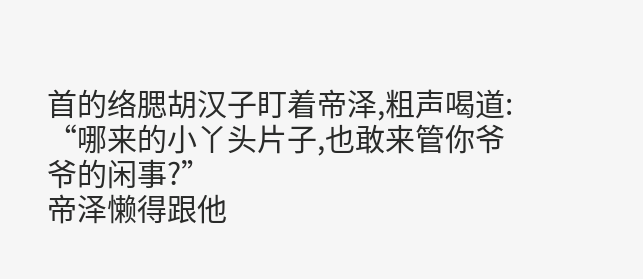首的络腮胡汉子盯着帝泽,粗声喝道:
“哪来的小丫头片子,也敢来管你爷爷的闲事?”
帝泽懒得跟他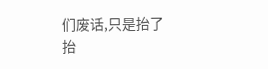们废话,只是抬了抬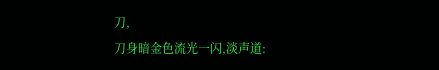刀,
刀身暗金色流光一闪,淡声道: